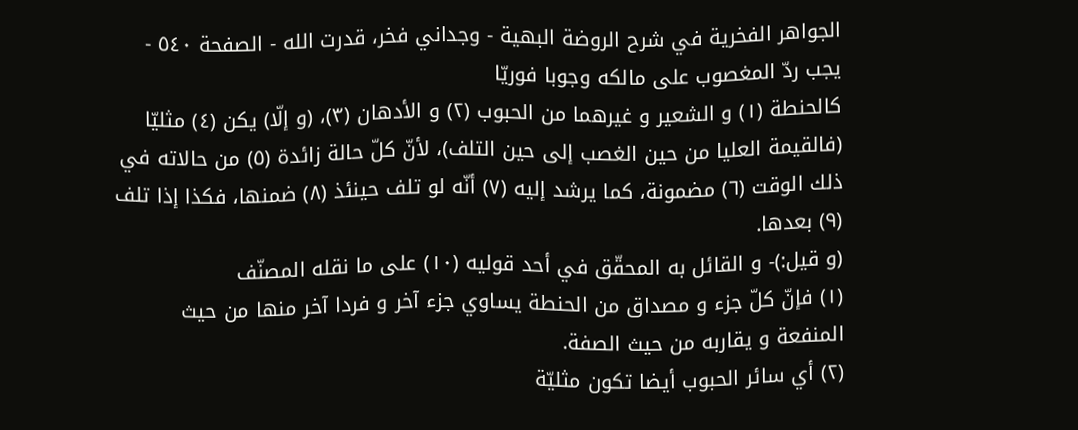الجواهر الفخرية في شرح الروضة البهية - وجداني فخر، قدرت الله - الصفحة ٥٤٠ - يجب ردّ المغصوب على مالكه وجوبا فوريّا
كالحنطة (١) و الشعير و غيرهما من الحبوب (٢) و الأدهان (٣)، (و إلّا) يكن (٤) مثليّا (فالقيمة العليا من حين الغصب إلى حين التلف)، لأنّ كلّ حالة زائدة (٥) من حالاته في ذلك الوقت (٦) مضمونة، كما يرشد إليه (٧) أنّه لو تلف حينئذ (٨) ضمنها، فكذا إذا تلف (٩) بعدها.
(و قيل:)- و القائل به المحقّق في أحد قوليه (١٠) على ما نقله المصنّف
(١) فإنّ كلّ جزء و مصداق من الحنطة يساوي جزء آخر و فردا آخر منها من حيث المنفعة و يقاربه من حيث الصفة.
(٢) أي سائر الحبوب أيضا تكون مثليّة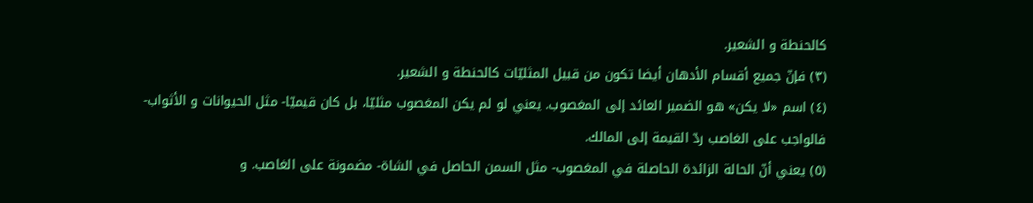كالحنطة و الشعير.
(٣) فإنّ جميع أقسام الأدهان أيضا تكون من قبيل المثليّات كالحنطة و الشعير.
(٤) اسم «لا يكن» هو الضمير العائد إلى المغصوب. يعني لو لم يكن المغصوب مثليّا، بل كان قيميّا- مثل الحيوانات و الأثواب- فالواجب على الغاصب ردّ القيمة إلى المالك.
(٥) يعني أنّ الحالة الزائدة الحاصلة في المغصوب- مثل السمن الحاصل في الشاة- مضمونة على الغاصب. و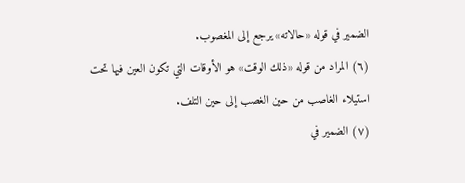الضمير في قوله «حالاته» يرجع إلى المغصوب.
(٦) المراد من قوله «ذلك الوقت» هو الأوقات التي تكون العين فيها تحت استيلاء الغاصب من حين الغصب إلى حين التلف.
(٧) الضمير في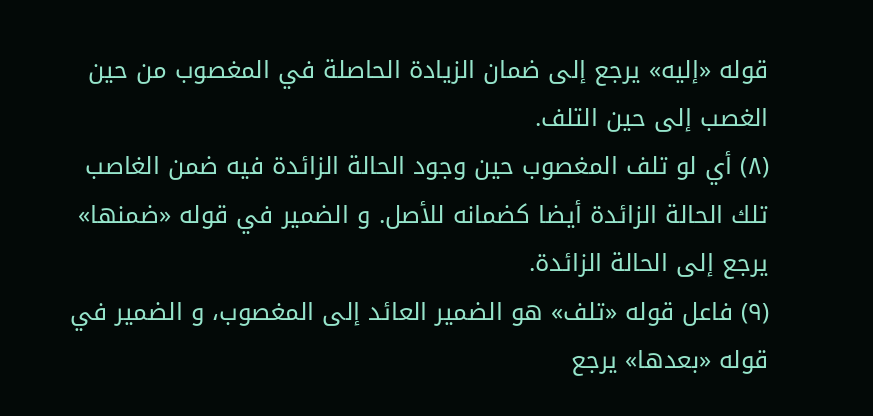قوله «إليه» يرجع إلى ضمان الزيادة الحاصلة في المغصوب من حين الغصب إلى حين التلف.
(٨) أي لو تلف المغصوب حين وجود الحالة الزائدة فيه ضمن الغاصب تلك الحالة الزائدة أيضا كضمانه للأصل. و الضمير في قوله «ضمنها» يرجع إلى الحالة الزائدة.
(٩) فاعل قوله «تلف» هو الضمير العائد إلى المغصوب، و الضمير في قوله «بعدها» يرجع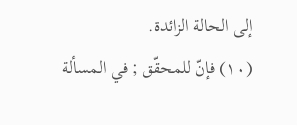إلى الحالة الزائدة.
(١٠) فإنّ للمحقّق ; في المسألة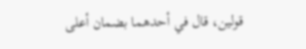قولين، قال في أحدهما بضمان أعلى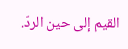القيم إلى حين الردّ.